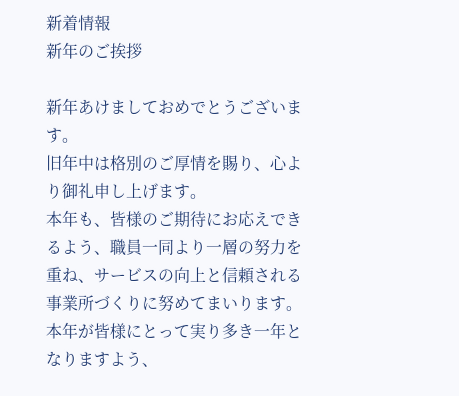新着情報
新年のご挨拶

新年あけましておめでとうございます。
旧年中は格別のご厚情を賜り、心より御礼申し上げます。
本年も、皆様のご期待にお応えできるよう、職員一同より一層の努力を重ね、サービスの向上と信頼される事業所づくりに努めてまいります。
本年が皆様にとって実り多き一年となりますよう、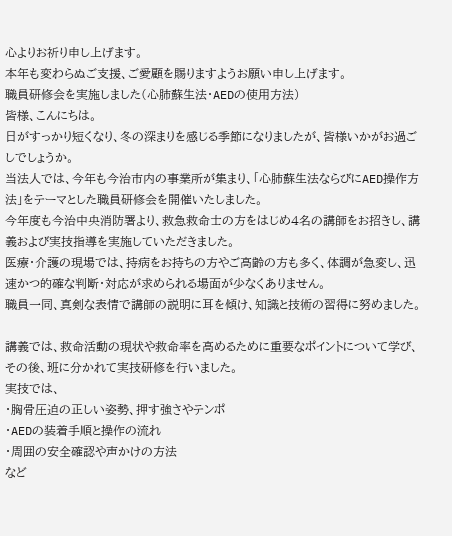心よりお祈り申し上げます。
本年も変わらぬご支援、ご愛顧を賜りますようお願い申し上げます。
職員研修会を実施しました(心肺蘇生法・AEDの使用方法)
皆様、こんにちは。
日がすっかり短くなり、冬の深まりを感じる季節になりましたが、皆様いかがお過ごしでしょうか。
当法人では、今年も今治市内の事業所が集まり、「心肺蘇生法ならびにAED操作方法」をテーマとした職員研修会を開催いたしました。
今年度も今治中央消防署より、救急救命士の方をはじめ4名の講師をお招きし、講義および実技指導を実施していただきました。
医療・介護の現場では、持病をお持ちの方やご高齢の方も多く、体調が急変し、迅速かつ的確な判断・対応が求められる場面が少なくありません。
職員一同、真剣な表情で講師の説明に耳を傾け、知識と技術の習得に努めました。

講義では、救命活動の現状や救命率を高めるために重要なポイントについて学び、その後、班に分かれて実技研修を行いました。
実技では、
・胸骨圧迫の正しい姿勢、押す強さやテンポ
・AEDの装着手順と操作の流れ
・周囲の安全確認や声かけの方法
など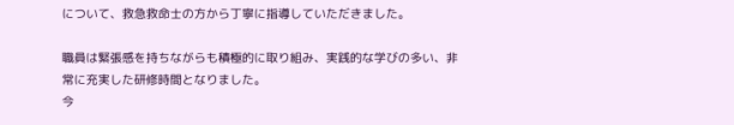について、救急救命士の方から丁寧に指導していただきました。

職員は緊張感を持ちながらも積極的に取り組み、実践的な学びの多い、非常に充実した研修時間となりました。
今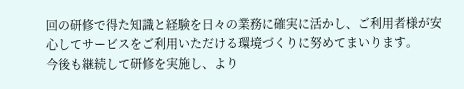回の研修で得た知識と経験を日々の業務に確実に活かし、ご利用者様が安心してサービスをご利用いただける環境づくりに努めてまいります。
今後も継続して研修を実施し、より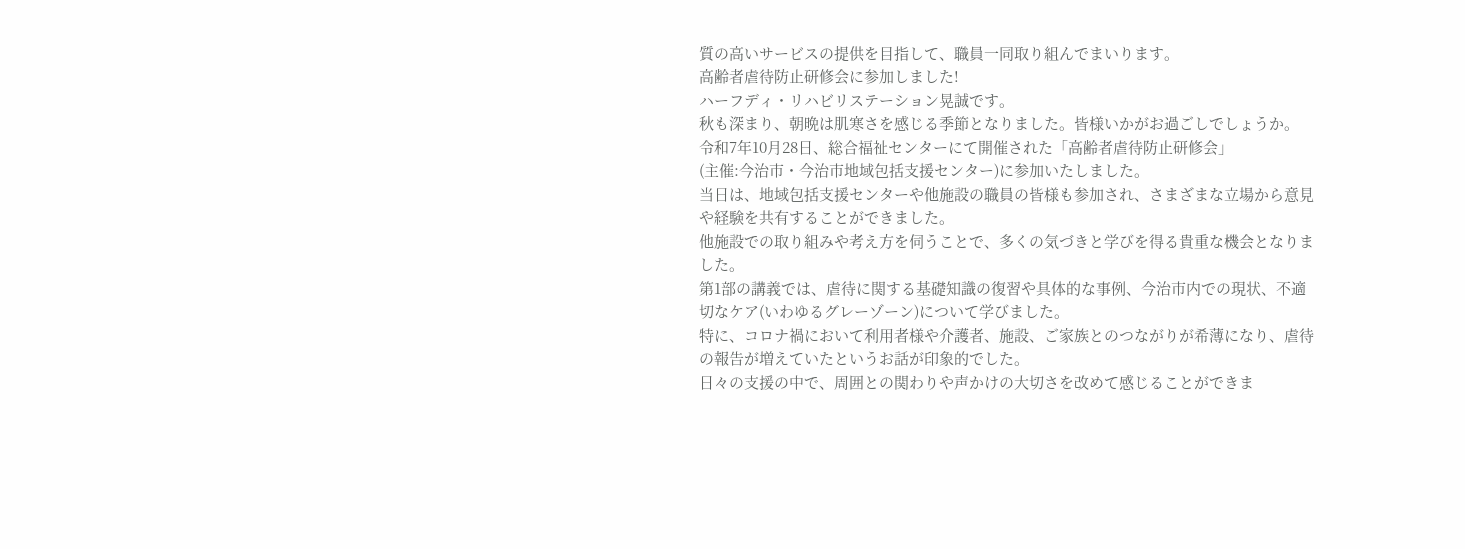質の高いサービスの提供を目指して、職員一同取り組んでまいります。
高齢者虐待防止研修会に参加しました!
ハーフディ・リハビリステーション晃誠です。
秋も深まり、朝晩は肌寒さを感じる季節となりました。皆様いかがお過ごしでしょうか。
令和7年10月28日、総合福祉センターにて開催された「高齢者虐待防止研修会」
(主催:今治市・今治市地域包括支援センター)に参加いたしました。
当日は、地域包括支援センターや他施設の職員の皆様も参加され、さまざまな立場から意見や経験を共有することができました。
他施設での取り組みや考え方を伺うことで、多くの気づきと学びを得る貴重な機会となりました。
第1部の講義では、虐待に関する基礎知識の復習や具体的な事例、今治市内での現状、不適切なケア(いわゆるグレーゾーン)について学びました。
特に、コロナ禍において利用者様や介護者、施設、ご家族とのつながりが希薄になり、虐待の報告が増えていたというお話が印象的でした。
日々の支援の中で、周囲との関わりや声かけの大切さを改めて感じることができま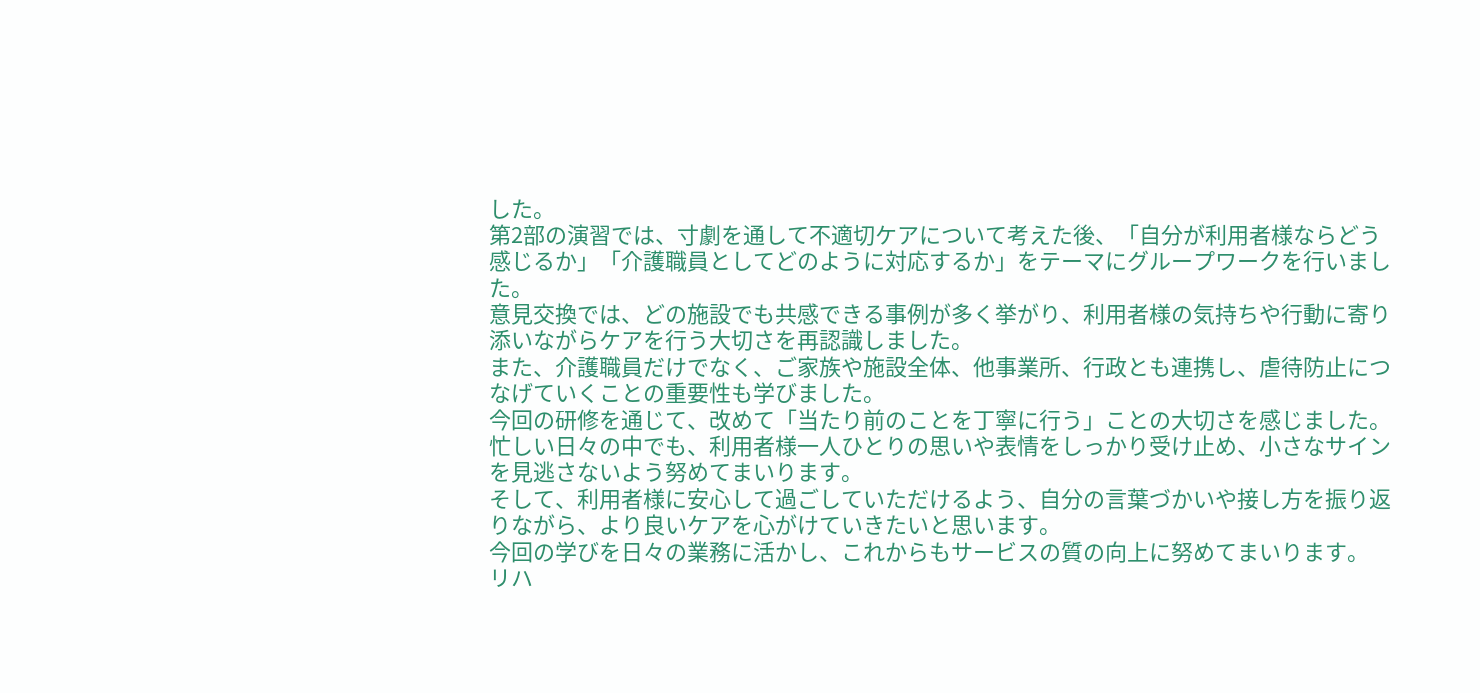した。
第2部の演習では、寸劇を通して不適切ケアについて考えた後、「自分が利用者様ならどう感じるか」「介護職員としてどのように対応するか」をテーマにグループワークを行いました。
意見交換では、どの施設でも共感できる事例が多く挙がり、利用者様の気持ちや行動に寄り添いながらケアを行う大切さを再認識しました。
また、介護職員だけでなく、ご家族や施設全体、他事業所、行政とも連携し、虐待防止につなげていくことの重要性も学びました。
今回の研修を通じて、改めて「当たり前のことを丁寧に行う」ことの大切さを感じました。忙しい日々の中でも、利用者様一人ひとりの思いや表情をしっかり受け止め、小さなサインを見逃さないよう努めてまいります。
そして、利用者様に安心して過ごしていただけるよう、自分の言葉づかいや接し方を振り返りながら、より良いケアを心がけていきたいと思います。
今回の学びを日々の業務に活かし、これからもサービスの質の向上に努めてまいります。
リハ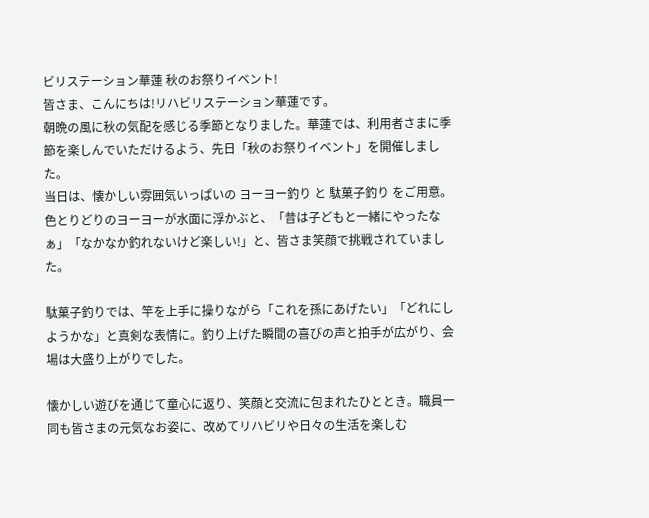ビリステーション華蓮 秋のお祭りイベント!
皆さま、こんにちは!リハビリステーション華蓮です。
朝晩の風に秋の気配を感じる季節となりました。華蓮では、利用者さまに季節を楽しんでいただけるよう、先日「秋のお祭りイベント」を開催しました。
当日は、懐かしい雰囲気いっぱいの ヨーヨー釣り と 駄菓子釣り をご用意。
色とりどりのヨーヨーが水面に浮かぶと、「昔は子どもと一緒にやったなぁ」「なかなか釣れないけど楽しい!」と、皆さま笑顔で挑戦されていました。

駄菓子釣りでは、竿を上手に操りながら「これを孫にあげたい」「どれにしようかな」と真剣な表情に。釣り上げた瞬間の喜びの声と拍手が広がり、会場は大盛り上がりでした。

懐かしい遊びを通じて童心に返り、笑顔と交流に包まれたひととき。職員一同も皆さまの元気なお姿に、改めてリハビリや日々の生活を楽しむ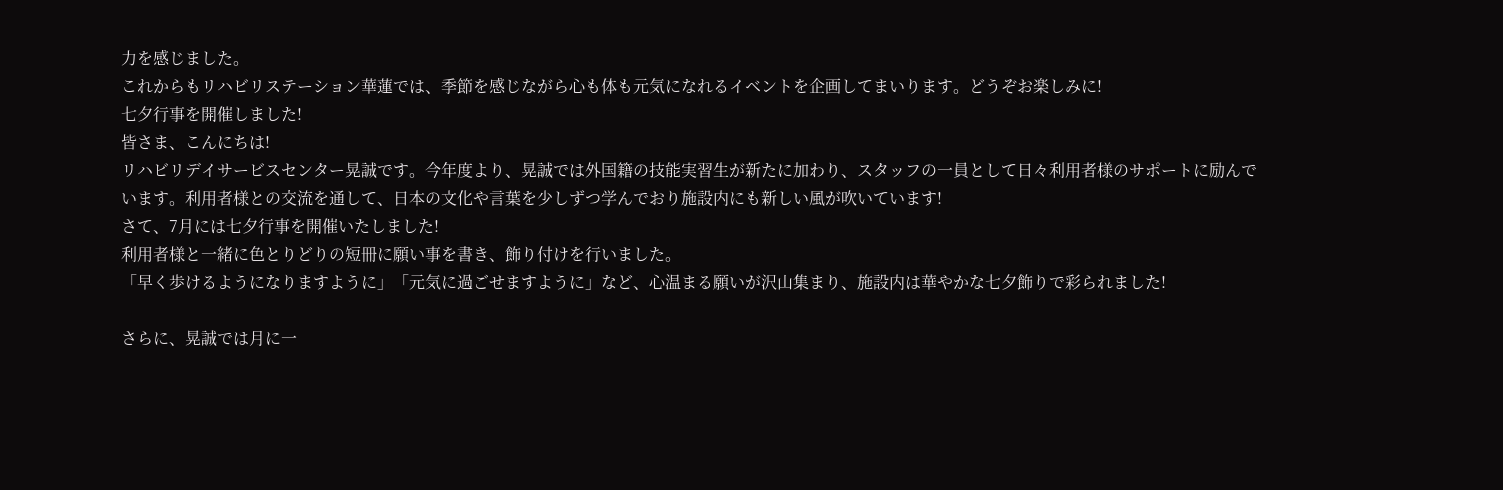力を感じました。
これからもリハビリステーション華蓮では、季節を感じながら心も体も元気になれるイベントを企画してまいります。どうぞお楽しみに!
七夕行事を開催しました!
皆さま、こんにちは!
リハビリデイサービスセンター晃誠です。今年度より、晃誠では外国籍の技能実習生が新たに加わり、スタッフの一員として日々利用者様のサポートに励んでいます。利用者様との交流を通して、日本の文化や言葉を少しずつ学んでおり施設内にも新しい風が吹いています!
さて、7月には七夕行事を開催いたしました!
利用者様と一緒に色とりどりの短冊に願い事を書き、飾り付けを行いました。
「早く歩けるようになりますように」「元気に過ごせますように」など、心温まる願いが沢山集まり、施設内は華やかな七夕飾りで彩られました!

さらに、晃誠では月に一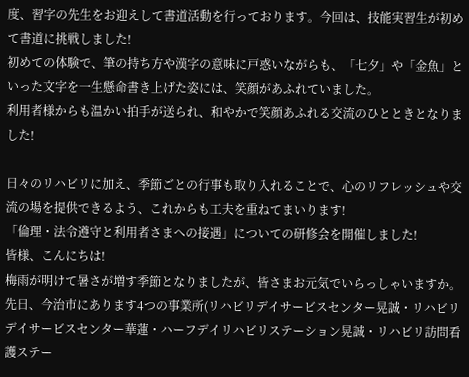度、習字の先生をお迎えして書道活動を行っております。今回は、技能実習生が初めて書道に挑戦しました!
初めての体験で、筆の持ち方や漢字の意味に戸惑いながらも、「七夕」や「金魚」といった文字を一生懸命書き上げた姿には、笑顔があふれていました。
利用者様からも温かい拍手が送られ、和やかで笑顔あふれる交流のひとときとなりました!

日々のリハビリに加え、季節ごとの行事も取り入れることで、心のリフレッシュや交流の場を提供できるよう、これからも工夫を重ねてまいります!
「倫理・法令遵守と利用者さまへの接遇」についての研修会を開催しました!
皆様、こんにちは!
梅雨が明けて暑さが増す季節となりましたが、皆さまお元気でいらっしゃいますか。
先日、今治市にあります4つの事業所(リハビリデイサービスセンター晃誠・リハビリデイサービスセンター華蓮・ハーフデイリハビリステーション晃誠・リハビリ訪問看護ステー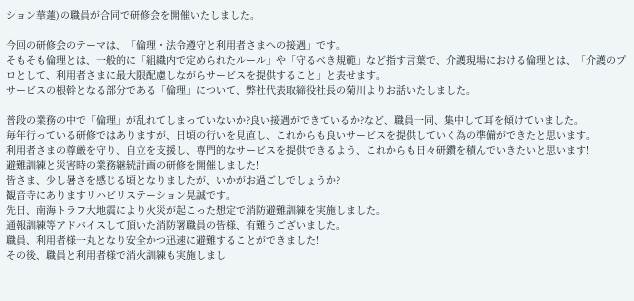ション華蓮)の職員が合同で研修会を開催いたしました。

今回の研修会のテーマは、「倫理・法令遵守と利用者さまへの接遇」です。
そもそも倫理とは、一般的に「組織内で定められたルール」や「守るべき規範」など指す言葉で、介護現場における倫理とは、「介護のプロとして、利用者さまに最大限配慮しながらサービスを提供すること」と表せます。
サービスの根幹となる部分である「倫理」について、弊社代表取締役社長の菊川よりお話いたしました。

普段の業務の中で「倫理」が乱れてしまっていないか?良い接遇ができているか?など、職員一同、集中して耳を傾けていました。
毎年行っている研修ではありますが、日頃の行いを見直し、これからも良いサービスを提供していく為の準備ができたと思います。
利用者さまの尊厳を守り、自立を支援し、専門的なサービスを提供できるよう、これからも日々研鑽を積んでいきたいと思います!
避難訓練と災害時の業務継続計画の研修を開催しました!
皆さま、少し暑さを感じる頃となりましたが、いかがお過ごしでしょうか?
観音寺にありますリハビリステーション晃誠です。
先日、南海トラフ大地震により火災が起こった想定で消防避難訓練を実施しました。
通報訓練等アドバイスして頂いた消防署職員の皆様、有難うございました。
職員、利用者様一丸となり安全かつ迅速に避難することができました!
その後、職員と利用者様で消火訓練も実施しまし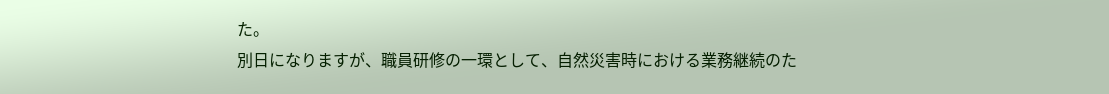た。
別日になりますが、職員研修の一環として、自然災害時における業務継続のた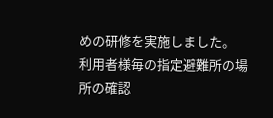めの研修を実施しました。
利用者様毎の指定避難所の場所の確認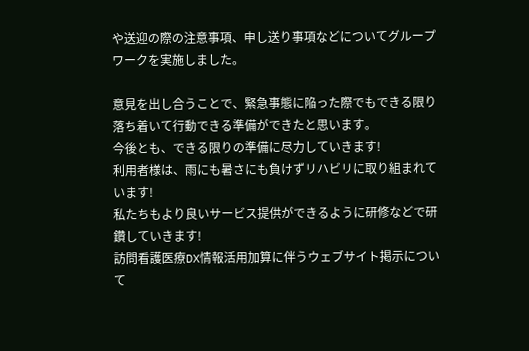や送迎の際の注意事項、申し送り事項などについてグループワークを実施しました。

意見を出し合うことで、緊急事態に陥った際でもできる限り落ち着いて行動できる準備ができたと思います。
今後とも、できる限りの準備に尽力していきます!
利用者様は、雨にも暑さにも負けずリハビリに取り組まれています!
私たちもより良いサービス提供ができるように研修などで研鑽していきます!
訪問看護医療DX情報活用加算に伴うウェブサイト掲示について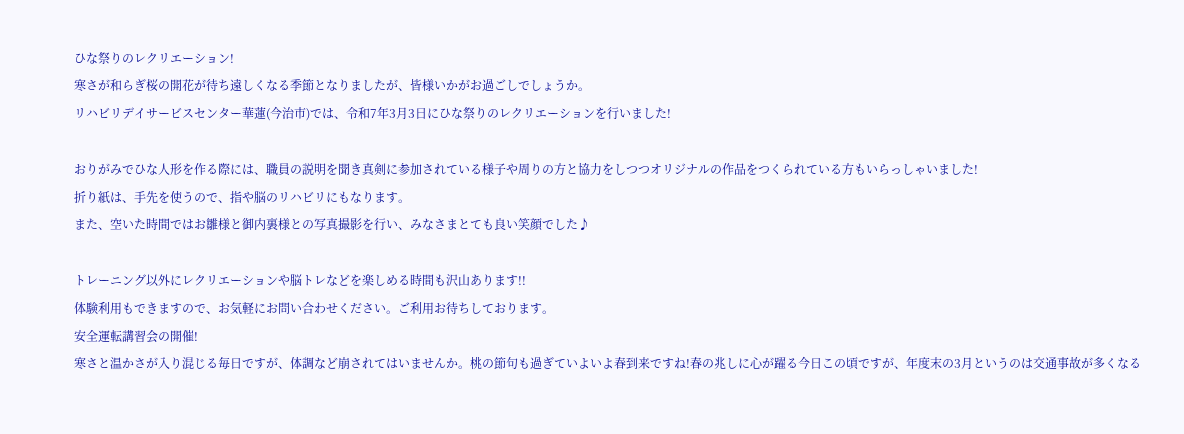ひな祭りのレクリエーション!
寒さが和らぎ桜の開花が待ち遠しくなる季節となりましたが、皆様いかがお過ごしでしょうか。
リハビリデイサービスセンター華蓮(今治市)では、令和7年3月3日にひな祭りのレクリエーションを行いました!

おりがみでひな人形を作る際には、職員の説明を聞き真剣に参加されている様子や周りの方と協力をしつつオリジナルの作品をつくられている方もいらっしゃいました!
折り紙は、手先を使うので、指や脳のリハビリにもなります。
また、空いた時間ではお雛様と御内裏様との写真撮影を行い、みなさまとても良い笑顔でした♪

トレーニング以外にレクリエーションや脳トレなどを楽しめる時間も沢山あります!!
体験利用もできますので、お気軽にお問い合わせください。ご利用お待ちしております。
安全運転講習会の開催!
寒さと温かさが入り混じる毎日ですが、体調など崩されてはいませんか。桃の節句も過ぎていよいよ春到来ですね!春の兆しに心が躍る今日この頃ですが、年度末の3月というのは交通事故が多くなる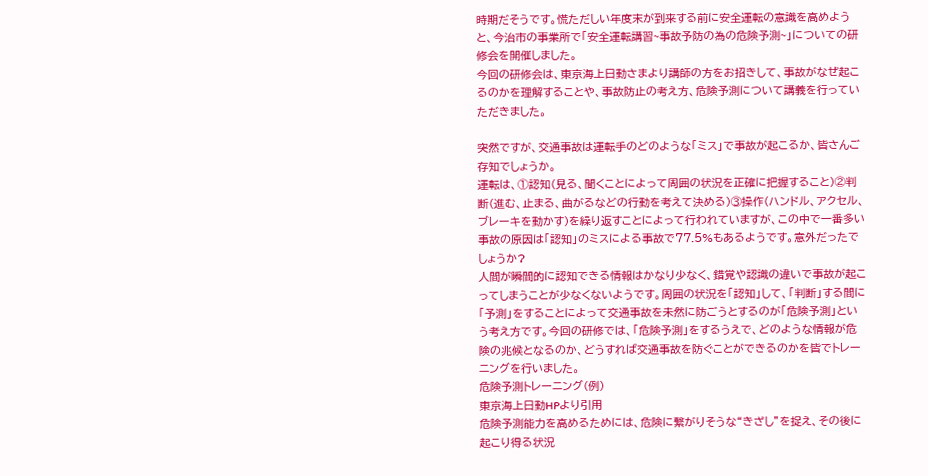時期だそうです。慌ただしい年度末が到来する前に安全運転の意識を高めようと、今治市の事業所で「安全運転講習~事故予防の為の危険予測~」についての研修会を開催しました。
今回の研修会は、東京海上日動さまより講師の方をお招きして、事故がなぜ起こるのかを理解することや、事故防止の考え方、危険予測について講義を行っていただきました。

突然ですが、交通事故は運転手のどのような「ミス」で事故が起こるか、皆さんご存知でしょうか。
運転は、①認知(見る、聞くことによって周囲の状況を正確に把握すること)②判断(進む、止まる、曲がるなどの行動を考えて決める)③操作(ハンドル、アクセル、ブレーキを動かす)を繰り返すことによって行われていますが、この中で一番多い事故の原因は「認知」のミスによる事故で77.5%もあるようです。意外だったでしょうか?
人間が瞬間的に認知できる情報はかなり少なく、錯覚や認識の違いで事故が起こってしまうことが少なくないようです。周囲の状況を「認知」して、「判断」する間に「予測」をすることによって交通事故を未然に防ごうとするのが「危険予測」という考え方です。今回の研修では、「危険予測」をするうえで、どのような情報が危険の兆候となるのか、どうすれば交通事故を防ぐことができるのかを皆でトレーニングを行いました。
危険予測トレーニング(例)
東京海上日動HPより引用
危険予測能力を高めるためには、危険に繋がりそうな“きざし”を捉え、その後に起こり得る状況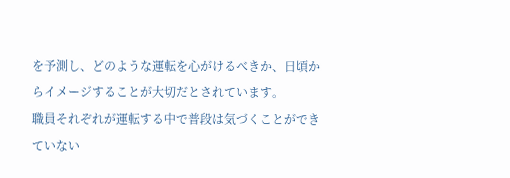を予測し、どのような運転を心がけるべきか、日頃からイメージすることが大切だとされています。
職員それぞれが運転する中で普段は気づくことができていない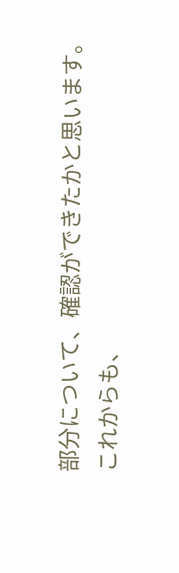部分について、確認ができたかと思います。
これからも、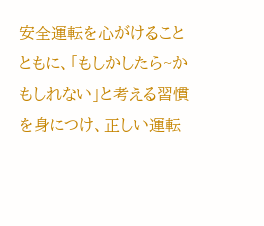安全運転を心がけることともに、「もしかしたら~かもしれない」と考える習慣を身につけ、正しい運転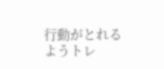行動がとれるようトレ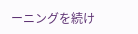ーニングを続け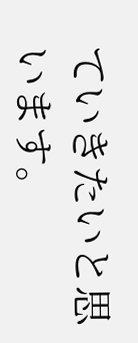ていきたいと思います。